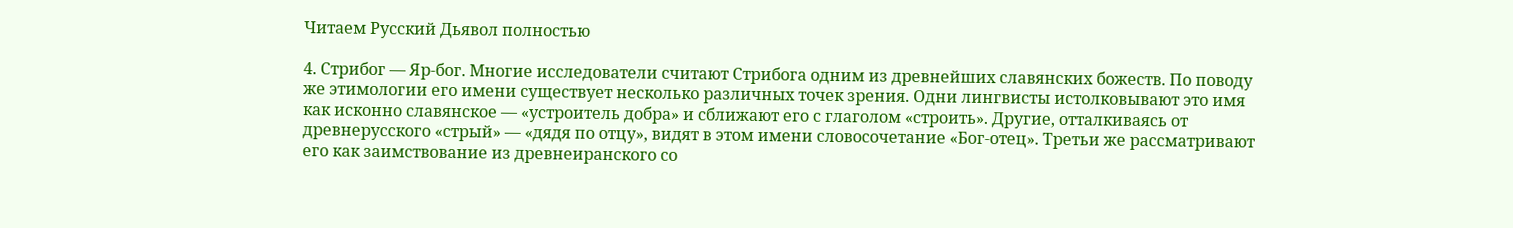Читаем Русский Дьявол полностью

4. Стрибог — Яр-бог. Многие исследователи считают Стрибога одним из древнейших славянских божеств. По поводу же этимологии его имени существует несколько различных точек зрения. Одни лингвисты истолковывают это имя как исконно славянское — «устроитель добра» и сближают его с глаголом «строить». Другие, отталкиваясь от древнерусского «стрый» — «дядя по отцу», видят в этом имени словосочетание «Бог-отец». Третьи же рассматривают его как заимствование из древнеиранского со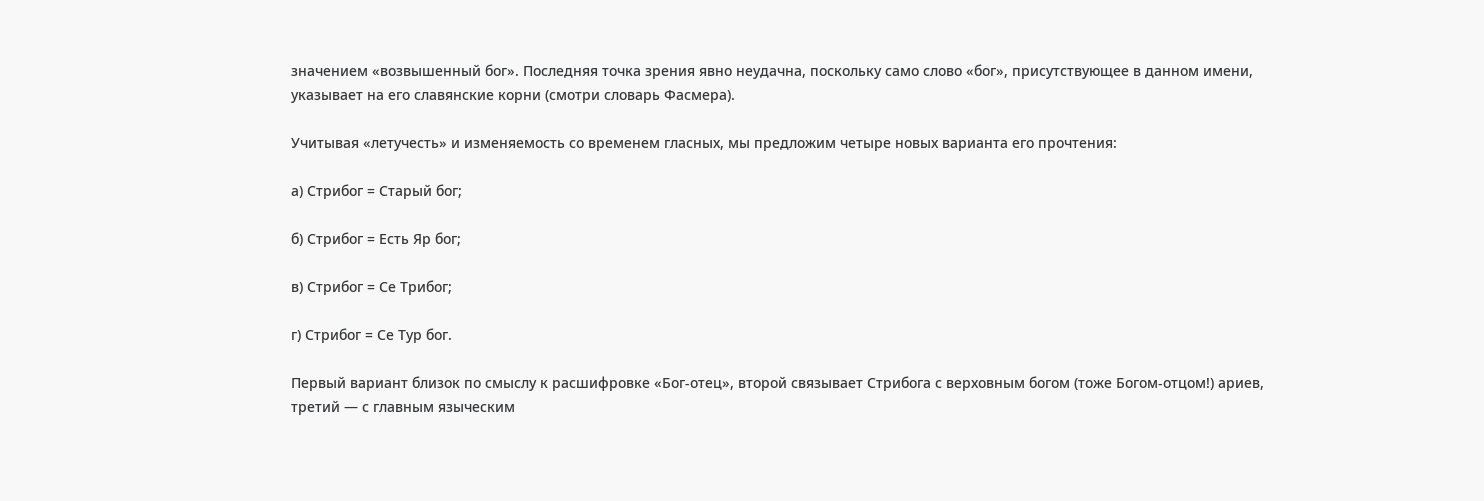значением «возвышенный бог». Последняя точка зрения явно неудачна, поскольку само слово «бог», присутствующее в данном имени, указывает на его славянские корни (смотри словарь Фасмера).

Учитывая «летучесть» и изменяемость со временем гласных, мы предложим четыре новых варианта его прочтения:

а) Стрибог = Старый бог;

б) Стрибог = Есть Яр бог;

в) Стрибог = Се Трибог;

г) Стрибог = Се Тур бог.

Первый вариант близок по смыслу к расшифровке «Бог-отец», второй связывает Стрибога с верховным богом (тоже Богом-отцом!) ариев, третий — с главным языческим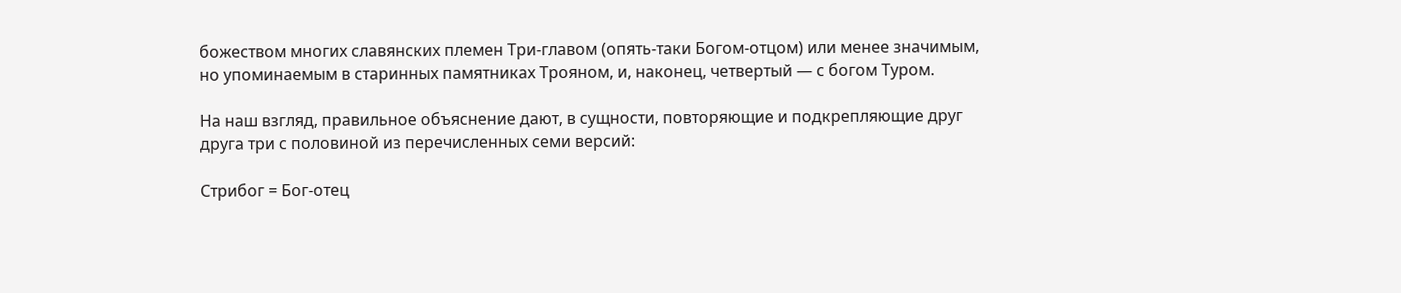божеством многих славянских племен Три-главом (опять-таки Богом-отцом) или менее значимым, но упоминаемым в старинных памятниках Трояном, и, наконец, четвертый — с богом Туром.

На наш взгляд, правильное объяснение дают, в сущности, повторяющие и подкрепляющие друг друга три с половиной из перечисленных семи версий:

Стрибог = Бог-отец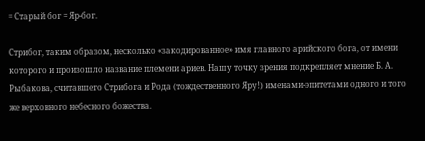= Старый бог = Яр-бог.

Стрибог, таким образом, несколько «закодированное» имя главного арийского бога, от имени которого и произошло название племени ариев. Нашу точку зрения подкрепляет мнение Б. А. Рыбакова, считавшего Стрибога и Рода (тождественного Яру!) именами-эпитетами одного и того же верховного небесного божества.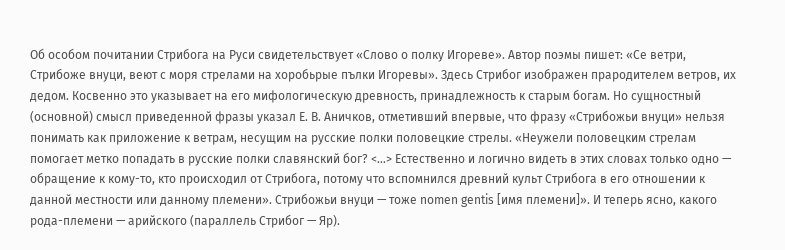Об особом почитании Стрибога на Руси свидетельствует «Слово о полку Игореве». Автор поэмы пишет: «Се ветри, Стрибоже внуци, веют с моря стрелами на хоробьрые пълки Игоревы». Здесь Стрибог изображен прародителем ветров, их дедом. Косвенно это указывает на его мифологическую древность, принадлежность к старым богам. Но сущностный (основной) смысл приведенной фразы указал Е. В. Аничков, отметивший впервые, что фразу «Стрибожьи внуци» нельзя понимать как приложение к ветрам, несущим на русские полки половецкие стрелы. «Неужели половецким стрелам помогает метко попадать в русские полки славянский бог? <…> Естественно и логично видеть в этих словах только одно — обращение к кому-то, кто происходил от Стрибога, потому что вспомнился древний культ Стрибога в его отношении к данной местности или данному племени». Стрибожьи внуци — тоже nomen gentis [имя племени]». И теперь ясно, какого рода-племени — арийского (параллель Стрибог — Яр).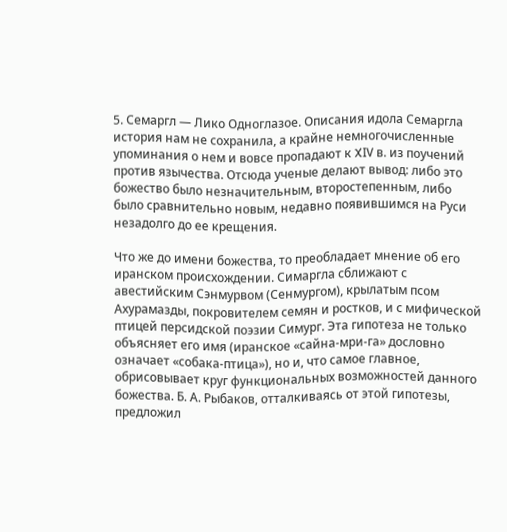5. Семаргл — Лико Одноглазое. Описания идола Семаргла история нам не сохранила, а крайне немногочисленные упоминания о нем и вовсе пропадают к XIV в. из поучений против язычества. Отсюда ученые делают вывод: либо это божество было незначительным, второстепенным, либо было сравнительно новым, недавно появившимся на Руси незадолго до ее крещения.

Что же до имени божества, то преобладает мнение об его иранском происхождении. Симаргла сближают с авестийским Сэнмурвом (Сенмургом), крылатым псом Ахурамазды, покровителем семян и ростков, и с мифической птицей персидской поэзии Симург. Эта гипотеза не только объясняет его имя (иранское «сайна-мри-га» дословно означает «собака-птица»), но и, что самое главное, обрисовывает круг функциональных возможностей данного божества. Б. А. Рыбаков, отталкиваясь от этой гипотезы, предложил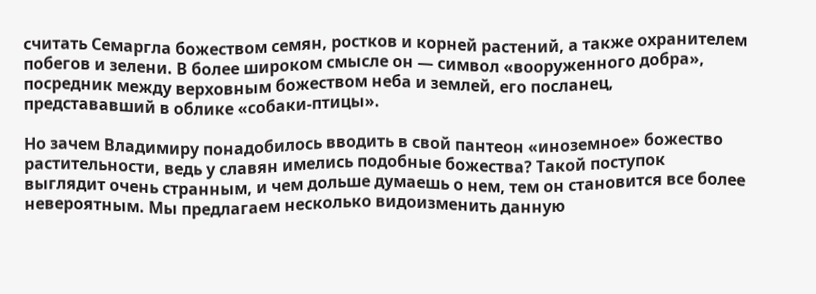считать Семаргла божеством семян, ростков и корней растений, а также охранителем побегов и зелени. В более широком смысле он — символ «вооруженного добра», посредник между верховным божеством неба и землей, его посланец, представавший в облике «собаки-птицы».

Но зачем Владимиру понадобилось вводить в свой пантеон «иноземное» божество растительности, ведь у славян имелись подобные божества? Такой поступок выглядит очень странным, и чем дольше думаешь о нем, тем он становится все более невероятным. Мы предлагаем несколько видоизменить данную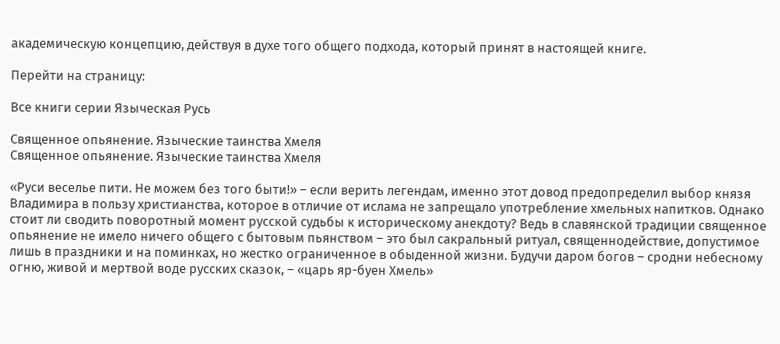академическую концепцию, действуя в духе того общего подхода, который принят в настоящей книге.

Перейти на страницу:

Все книги серии Языческая Русь

Священное опьянение. Языческие таинства Хмеля
Священное опьянение. Языческие таинства Хмеля

«Руси веселье пити. Не можем без того быти!» – если верить легендам, именно этот довод предопределил выбор князя Владимира в пользу христианства, которое в отличие от ислама не запрещало употребление хмельных напитков. Однако стоит ли сводить поворотный момент русской судьбы к историческому анекдоту? Ведь в славянской традиции священное опьянение не имело ничего общего с бытовым пьянством – это был сакральный ритуал, священнодействие, допустимое лишь в праздники и на поминках, но жестко ограниченное в обыденной жизни. Будучи даром богов – сродни небесному огню, живой и мертвой воде русских сказок, – «царь яр-буен Хмель»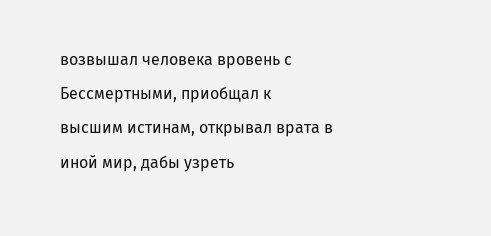возвышал человека вровень с Бессмертными, приобщал к высшим истинам, открывал врата в иной мир, дабы узреть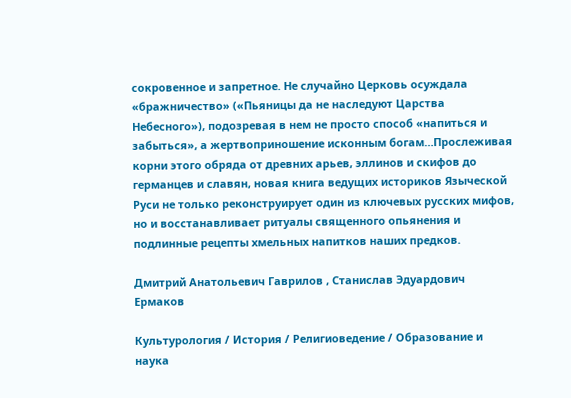сокровенное и запретное. Не случайно Церковь осуждала «бражничество» («Пьяницы да не наследуют Царства Небесного»), подозревая в нем не просто способ «напиться и забыться», а жертвоприношение исконным богам…Прослеживая корни этого обряда от древних арьев, эллинов и скифов до германцев и славян, новая книга ведущих историков Языческой Руси не только реконструирует один из ключевых русских мифов, но и восстанавливает ритуалы священного опьянения и подлинные рецепты хмельных напитков наших предков.

Дмитрий Анатольевич Гаврилов , Станислав Эдуардович Ермаков

Культурология / История / Религиоведение / Образование и наука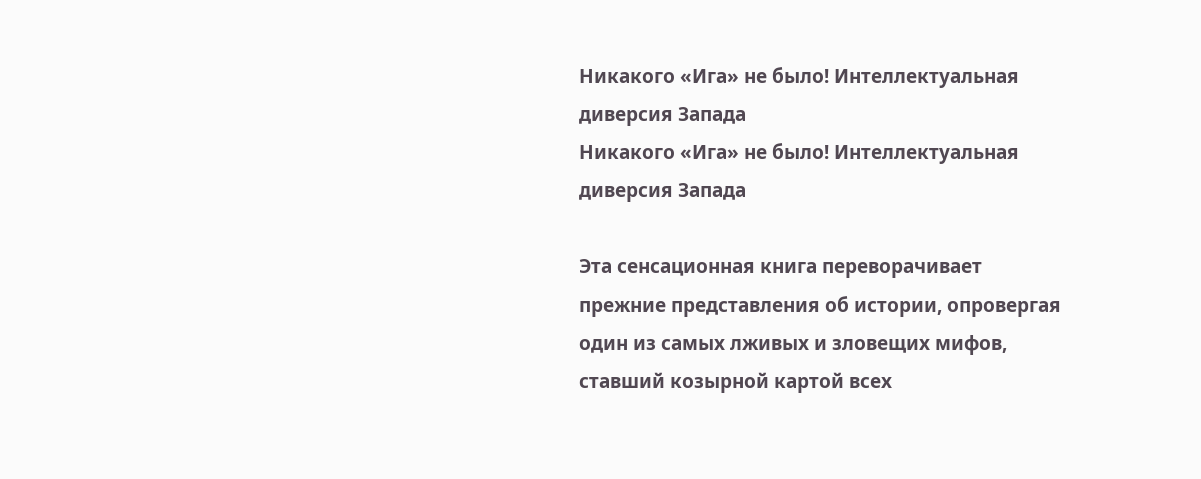Никакого «Ига» не было! Интеллектуальная диверсия Запада
Никакого «Ига» не было! Интеллектуальная диверсия Запада

Эта сенсационная книга переворачивает прежние представления об истории, опровергая один из самых лживых и зловещих мифов, ставший козырной картой всех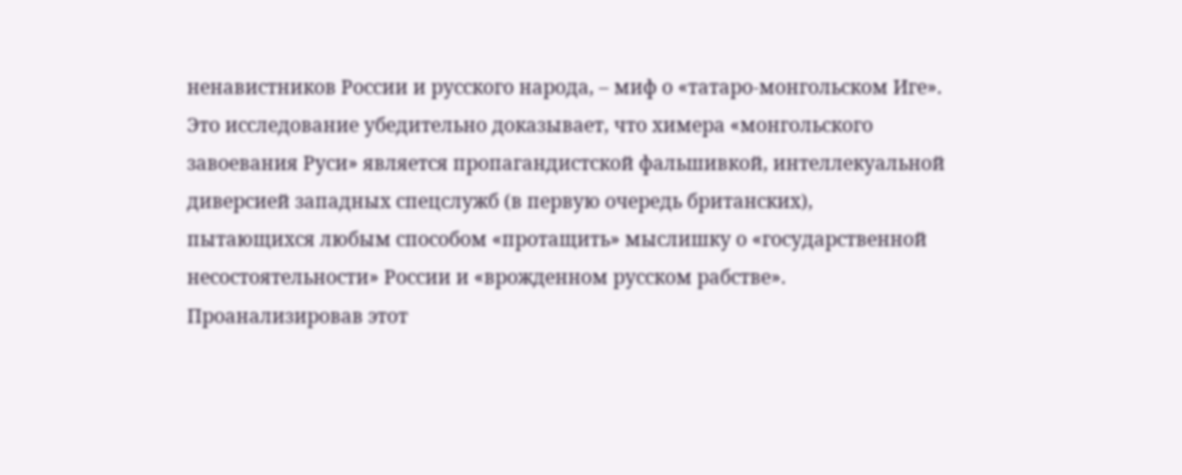ненавистников России и русского народа, – миф о «татаро-монгольском Иге». Это исследование убедительно доказывает, что химера «монгольского завоевания Руси» является пропагандистской фальшивкой, интеллекуальной диверсией западных спецслужб (в первую очередь британских), пытающихся любым способом «протащить» мыслишку о «государственной несостоятельности» России и «врожденном русском рабстве». Проанализировав этот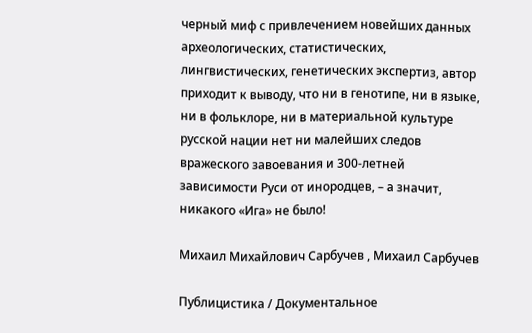черный миф с привлечением новейших данных археологических, статистических, лингвистических, генетических экспертиз, автор приходит к выводу, что ни в генотипе, ни в языке, ни в фольклоре, ни в материальной культуре русской нации нет ни малейших следов вражеского завоевания и 300-летней зависимости Руси от инородцев, – а значит, никакого «Ига» не было!

Михаил Михайлович Сарбучев , Михаил Сарбучев

Публицистика / Документальное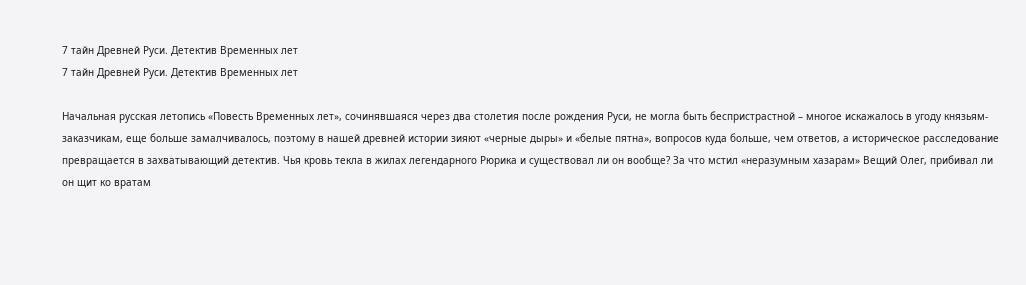7 тайн Древней Руси. Детектив Временных лет
7 тайн Древней Руси. Детектив Временных лет

Начальная русская летопись «Повесть Временных лет», сочинявшаяся через два столетия после рождения Руси, не могла быть беспристрастной – многое искажалось в угоду князьям-заказчикам, еще больше замалчивалось, поэтому в нашей древней истории зияют «черные дыры» и «белые пятна», вопросов куда больше, чем ответов, а историческое расследование превращается в захватывающий детектив. Чья кровь текла в жилах легендарного Рюрика и существовал ли он вообще? За что мстил «неразумным хазарам» Вещий Олег, прибивал ли он щит ко вратам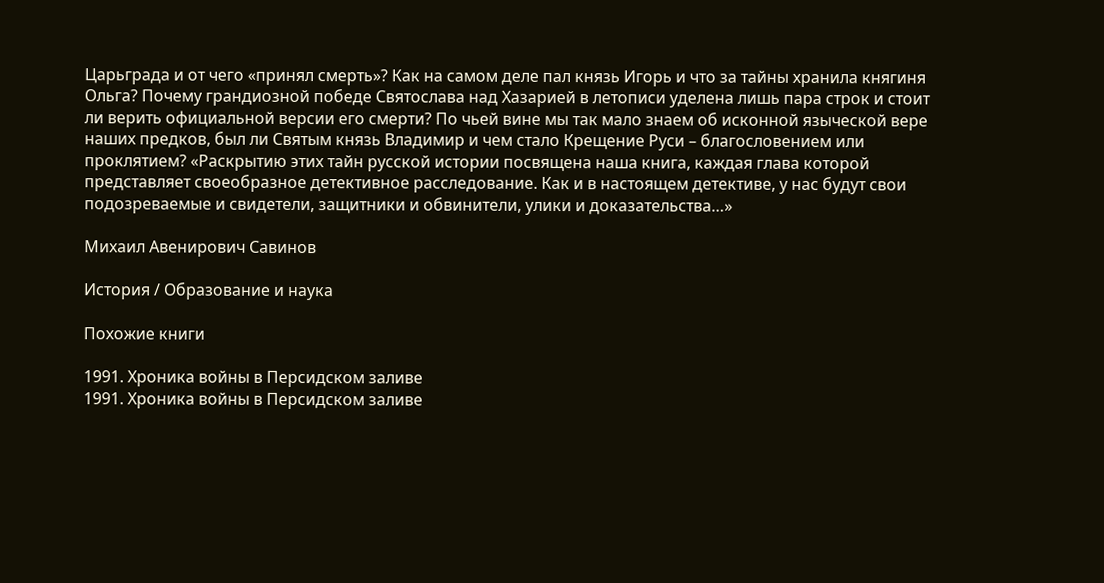Царьграда и от чего «принял смерть»? Как на самом деле пал князь Игорь и что за тайны хранила княгиня Ольга? Почему грандиозной победе Святослава над Хазарией в летописи уделена лишь пара строк и стоит ли верить официальной версии его смерти? По чьей вине мы так мало знаем об исконной языческой вере наших предков, был ли Святым князь Владимир и чем стало Крещение Руси – благословением или проклятием? «Раскрытию этих тайн русской истории посвящена наша книга, каждая глава которой представляет своеобразное детективное расследование. Как и в настоящем детективе, у нас будут свои подозреваемые и свидетели, защитники и обвинители, улики и доказательства…»

Михаил Авенирович Савинов

История / Образование и наука

Похожие книги

1991. Хроника войны в Персидском заливе
1991. Хроника войны в Персидском заливе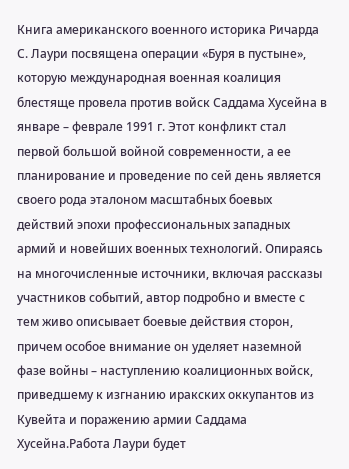Книга американского военного историка Ричарда С. Лаури посвящена операции «Буря в пустыне», которую международная военная коалиция блестяще провела против войск Саддама Хусейна в январе – феврале 1991 г. Этот конфликт стал первой большой войной современности, а ее планирование и проведение по сей день является своего рода эталоном масштабных боевых действий эпохи профессиональных западных армий и новейших военных технологий. Опираясь на многочисленные источники, включая рассказы участников событий, автор подробно и вместе с тем живо описывает боевые действия сторон, причем особое внимание он уделяет наземной фазе войны – наступлению коалиционных войск, приведшему к изгнанию иракских оккупантов из Кувейта и поражению армии Саддама Хусейна.Работа Лаури будет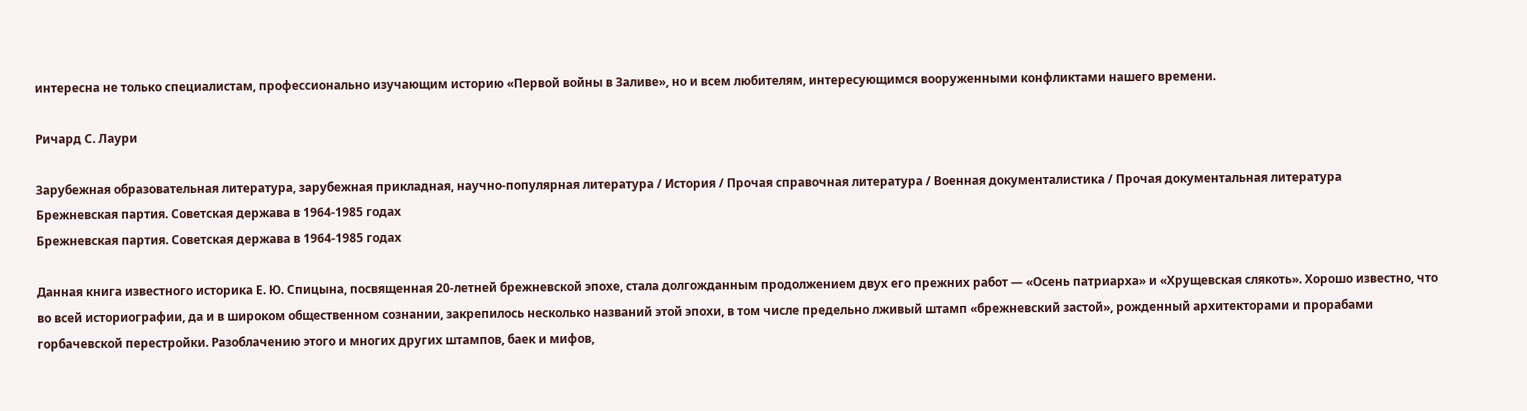интересна не только специалистам, профессионально изучающим историю «Первой войны в Заливе», но и всем любителям, интересующимся вооруженными конфликтами нашего времени.

Ричард С. Лаури

Зарубежная образовательная литература, зарубежная прикладная, научно-популярная литература / История / Прочая справочная литература / Военная документалистика / Прочая документальная литература
Брежневская партия. Советская держава в 1964-1985 годах
Брежневская партия. Советская держава в 1964-1985 годах

Данная книга известного историка Е. Ю. Спицына, посвященная 20-летней брежневской эпохе, стала долгожданным продолжением двух его прежних работ — «Осень патриарха» и «Хрущевская слякоть». Хорошо известно, что во всей историографии, да и в широком общественном сознании, закрепилось несколько названий этой эпохи, в том числе предельно лживый штамп «брежневский застой», рожденный архитекторами и прорабами горбачевской перестройки. Разоблачению этого и многих других штампов, баек и мифов,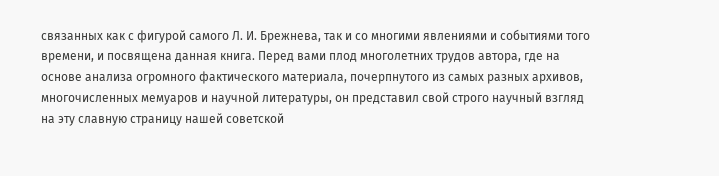связанных как с фигурой самого Л. И. Брежнева, так и со многими явлениями и событиями того времени, и посвящена данная книга. Перед вами плод многолетних трудов автора, где на основе анализа огромного фактического материала, почерпнутого из самых разных архивов, многочисленных мемуаров и научной литературы, он представил свой строго научный взгляд на эту славную страницу нашей советской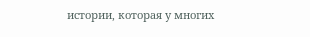истории, которая у многих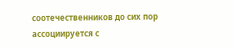соотечественников до сих пор ассоциируется с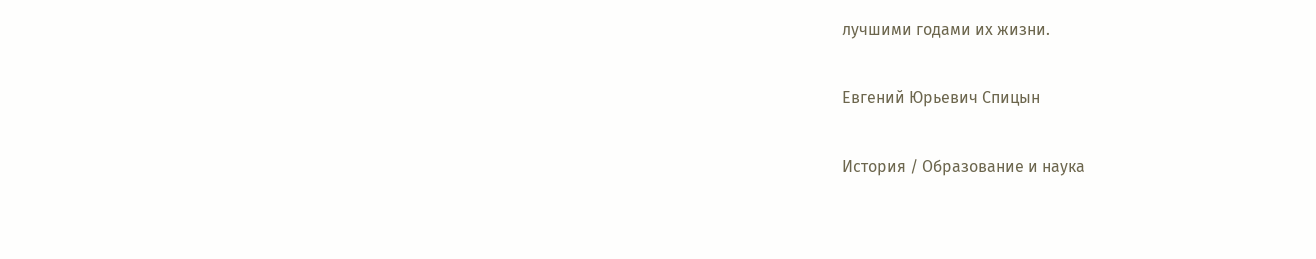лучшими годами их жизни.

Евгений Юрьевич Спицын

История / Образование и наука